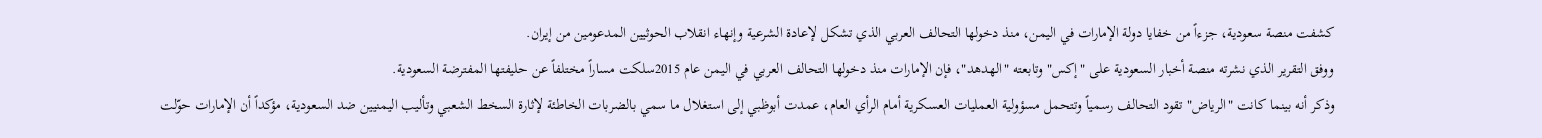كشفت منصة سعودية، جزءاً من خفايا دولة الإمارات في اليمن، منذ دخولها التحالف العربي الذي تشكل لإعادة الشرعية وإنهاء انقلاب الحوثيين المدعومين من إيران.
ووفق التقرير الذي نشرته منصة أخبار السعودية على "إكس" وتابعته "الهدهد"، فإن الإمارات منذ دخولها التحالف العربي في اليمن عام 2015سلكت مساراً مختلفاً عن حليفتها المفترضة السعودية.
وذكر أنه بينما كانت "الرياض" تقود التحالف رسمياً وتتحمل مسؤولية العمليات العسكرية أمام الرأي العام، عمدت أبوظبي إلى استغلال ما سمي بالضربات الخاطئة لإثارة السخط الشعبي وتأليب اليمنيين ضد السعودية، مؤكداً أن الإمارات حوّلت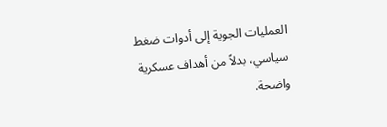العمليات الجوية إلى أدوات ضغط سياسي، بدلاً من أهداف عسكرية واضحة.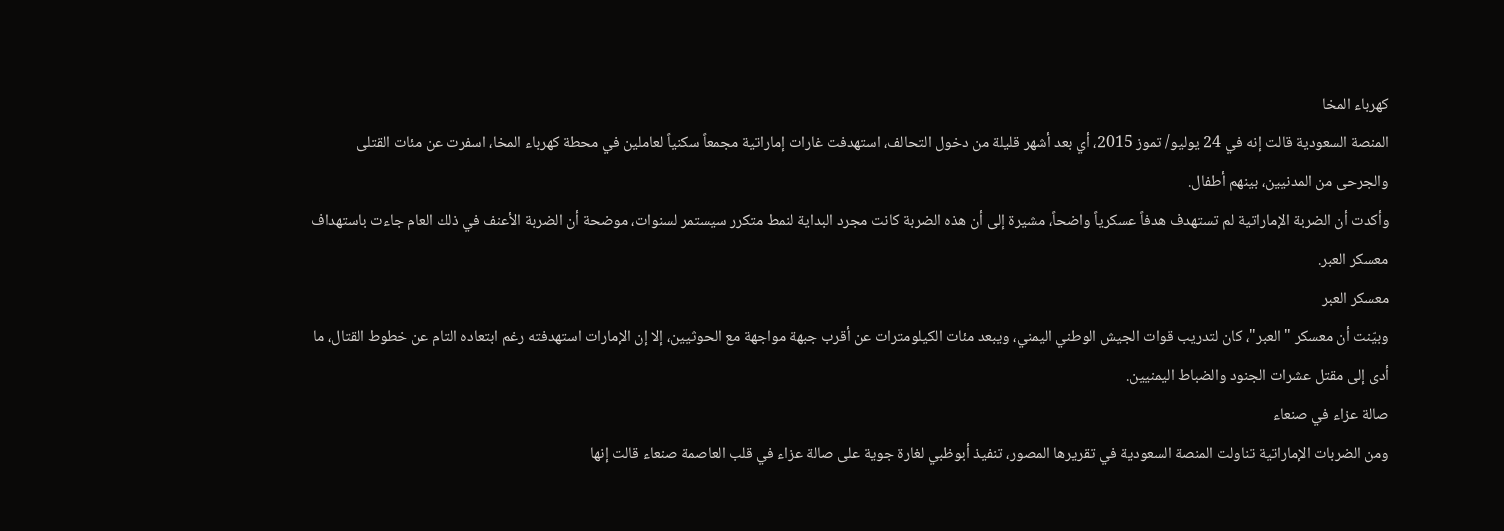كهرباء المخا
المنصة السعودية قالت إنه في 24 يوليو/ تموز 2015، أي بعد أشهر قليلة من دخول التحالف، استهدفت غارات إماراتية مجمعاً سكنياً لعاملين في محطة كهرباء المخا، اسفرت عن مئات القتلى والجرحى من المدنيين، بينهم أطفال.
وأكدت أن الضربة الإماراتية لم تستهدف هدفاً عسكرياً واضحاً، مشيرة إلى أن هذه الضربة كانت مجرد البداية لنمط متكرر سيستمر لسنوات، موضحة أن الضربة الأعنف في ذلك العام جاءت باستهداف معسكر العبر.
معسكر العبر
وبيّنت أن معسكر "العبر"، كان لتدريب قوات الجيش الوطني اليمني، ويبعد مئات الكيلومترات عن أقرب جبهة مواجهة مع الحوثيين، إلا إن الإمارات استهدفته رغم ابتعاده التام عن خطوط القتال، ما أدى إلى مقتل عشرات الجنود والضباط اليمنيين.
صالة عزاء في صنعاء
ومن الضربات الإماراتية تناولت المنصة السعودية في تقريرها المصور، تنفيذ أبوظبي لغارة جوية على صالة عزاء في قلب العاصمة صنعاء قالت إنها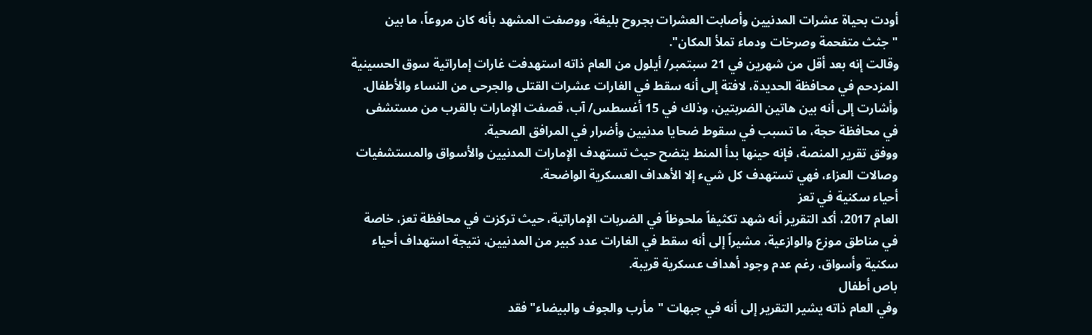أودت بحياة عشرات المدنيين وأصابت العشرات بجروح بليغة، ووصفت المشهد بأنه كان مروعاً، ما بين "جثث متفحمة وصرخات ودماء تملأ المكان".
وقالت إنه بعد أقل من شهرين في 21 سبتمبر/ أيلول من العام ذاته استهدفت غارات إماراتية سوق الحسينية المزدحم في محافظة الحديدة، لافتة إلى أنه سقط في الغارات عشرات القتلى والجرحى من النساء والأطفال.
وأشارت إلى أنه بين هاتين الضربتين، وذلك في 15 أغسطس/ آب، قصفت الإمارات بالقرب من مستشفى في محافظة حجة، ما تسبب في سقوط ضحايا مدنيين وأضرار في المرافق الصحية.
ووفق تقرير المنصة، فإنه حينها بدأ المنط يتضح حيث تستهدف الإمارات المدنيين والأسواق والمستشفيات وصالات العزاء، فهي تستهدف كل شيء إلا الأهداف العسكرية الواضحة.
أحياء سكنية في تعز
العام 2017، أكد التقرير أنه شهد تكثيفاً ملحوظاً في الضربات الإماراتية، حيث تركزت في محافظة تعز، خاصة في مناطق موزع والوازعية، مشيراً إلى أنه سقط في الغارات عدد كبير من المدنيين، نتيجة استهداف أحياء سكنية وأسواق، رغم عدم وجود أهداف عسكرية قريبة.
باص أطفال
وفي العام ذاته يشير التقرير إلى أنه في جبهات "مأرب والجوف والبيضاء" فقد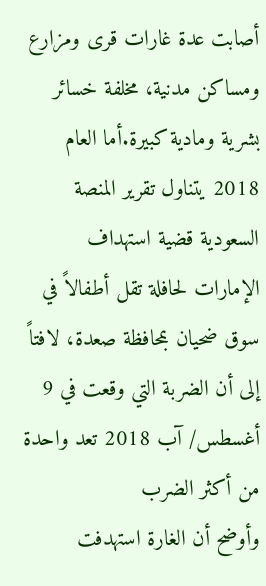أصابت عدة غارات قرى ومزارع ومساكن مدنية، مخلفة خسائر بشرية ومادية كبيرة.أما العام 2018 يتناول تقرير المنصة السعودية قضية استهداف الإمارات لحافلة تقل أطفالاً في سوق ضحيان بمحافظة صعدة، لافتاً إلى أن الضربة التي وقعت في 9 أغسطس/ آب 2018 تعد واحدة من أكثر الضرب
وأوضح أن الغارة استهدفت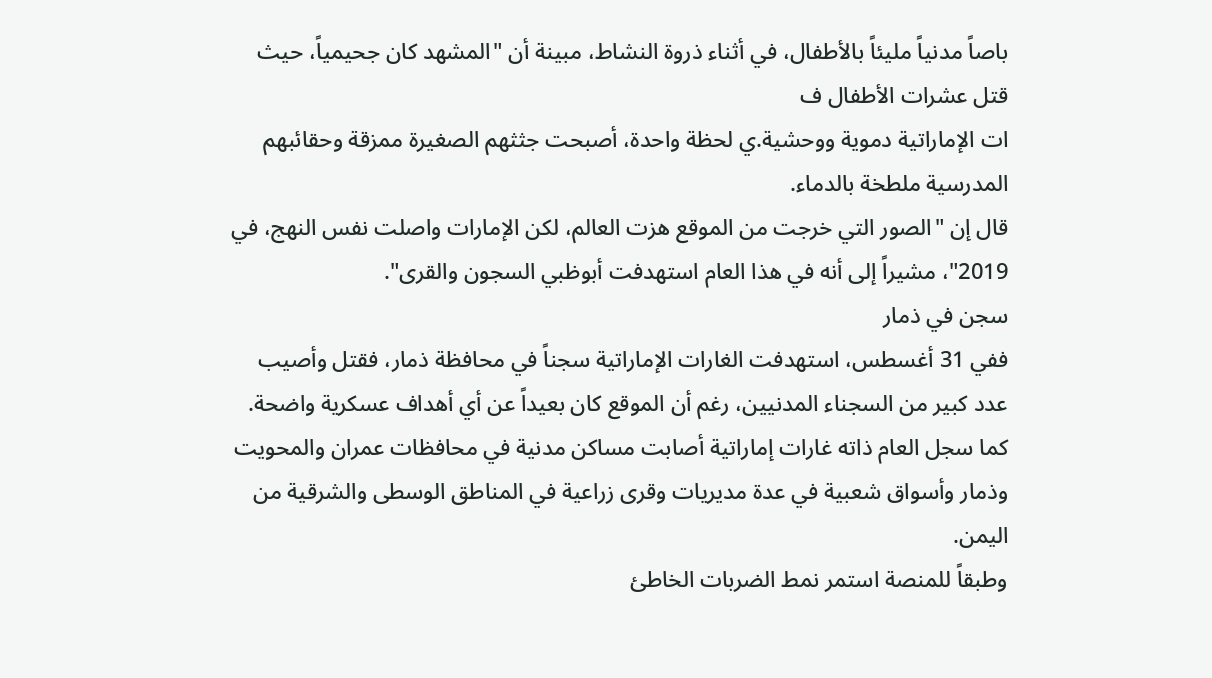باصاً مدنياً مليئاً بالأطفال، في أثناء ذروة النشاط، مبينة أن "المشهد كان جحيمياً، حيث قتل عشرات الأطفال ف
ات الإماراتية دموية ووحشية.ي لحظة واحدة، أصبحت جثثهم الصغيرة ممزقة وحقائبهم المدرسية ملطخة بالدماء.
قال إن "الصور التي خرجت من الموقع هزت العالم، لكن الإمارات واصلت نفس النهج، في 2019"، مشيراً إلى أنه في هذا العام استهدفت أبوظبي السجون والقرى".
سجن في ذمار
ففي 31 أغسطس، استهدفت الغارات الإماراتية سجناً في محافظة ذمار، فقتل وأصيب عدد كبير من السجناء المدنيين، رغم أن الموقع كان بعيداً عن أي أهداف عسكرية واضحة.
كما سجل العام ذاته غارات إماراتية أصابت مساكن مدنية في محافظات عمران والمحويت وذمار وأسواق شعبية في عدة مديريات وقرى زراعية في المناطق الوسطى والشرقية من اليمن.
وطبقاً للمنصة استمر نمط الضربات الخاطئ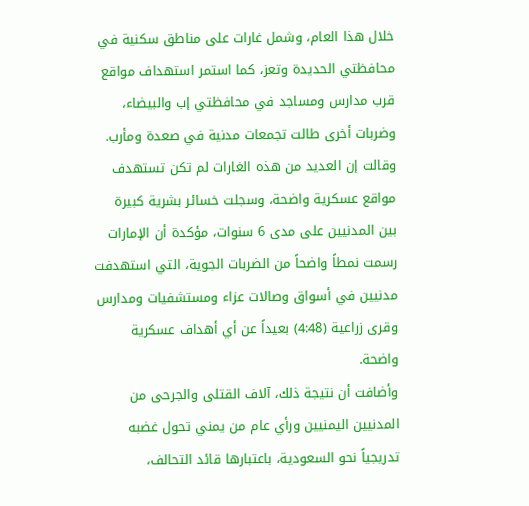خلال هذا العام، وشمل غارات على مناطق سكنية في محافظتي الحديدة وتعز، كما استمر استهداف مواقع قرب مدارس ومساجد في محافظتي إب والبيضاء، وضربات أخرى طالت تجمعات مدنية في صعدة ومأرب.
وقالت إن العديد من هذه الغارات لم تكن تستهدف مواقع عسكرية واضحة، وسجلت خسائر بشرية كبيرة بين المدنيين على مدى 6 سنوات، مؤكدة أن الإمارات رسمت نمطاً واضحاً من الضربات الجوية، التي استهدفت مدنيين في أسواق وصالات عزاء ومستشفيات ومدارس وقرى زراعية (4:48) بعيداً عن أي أهداف عسكرية واضحة.
وأضافت أن نتيجة ذلك، آلاف القتلى والجرحى من المدنيين اليمنيين ورأي عام من يمني تحول غضبه تدريجياً نحو السعودية، باعتبارها قائد التحالف،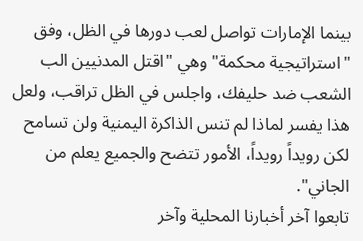بينما الإمارات تواصل لعب دورها في الظل، وفق "استراتيجية محكمة" وهي "اقتل المدنيين الب الشعب ضد حليفك، واجلس في الظل تراقب، ولعل هذا يفسر لماذا لم تنس الذاكرة اليمنية ولن تسامح لكن رويداً رويداً، الأمور تتضح والجميع يعلم من الجاني".
تابعوا آخر أخبارنا المحلية وآخر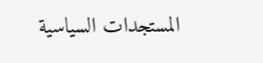المستجدات السياسية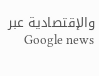والإقتصادية عبر Google news